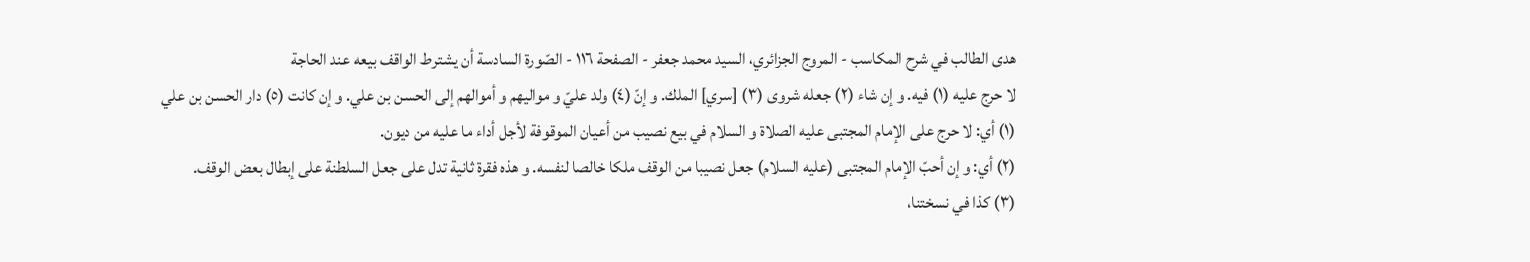هدى الطالب في شرح المكاسب - المروج الجزائري، السيد محمد جعفر - الصفحة ١١٦ - الصّورة السادسة أن يشترط الواقف بيعه عند الحاجة
لا حرج عليه (١) فيه. و إن شاء (٢) جعله شروى (٣) [سري] الملك. و إنّ (٤) ولد عليّ و مواليهم و أموالهم إلى الحسن بن علي. و إن كانت (٥) دار الحسن بن علي
(١) أي: لا حرج على الإمام المجتبى عليه الصلاة و السلام في بيع نصيب من أعيان الموقوفة لأجل أداء ما عليه من ديون.
(٢) أي: و إن أحبّ الإمام المجتبى (عليه السلام) جعل نصيبا من الوقف ملكا خالصا لنفسه. و هذه فقرة ثانية تدل على جعل السلطنة على إبطال بعض الوقف.
(٣) كذا في نسختنا،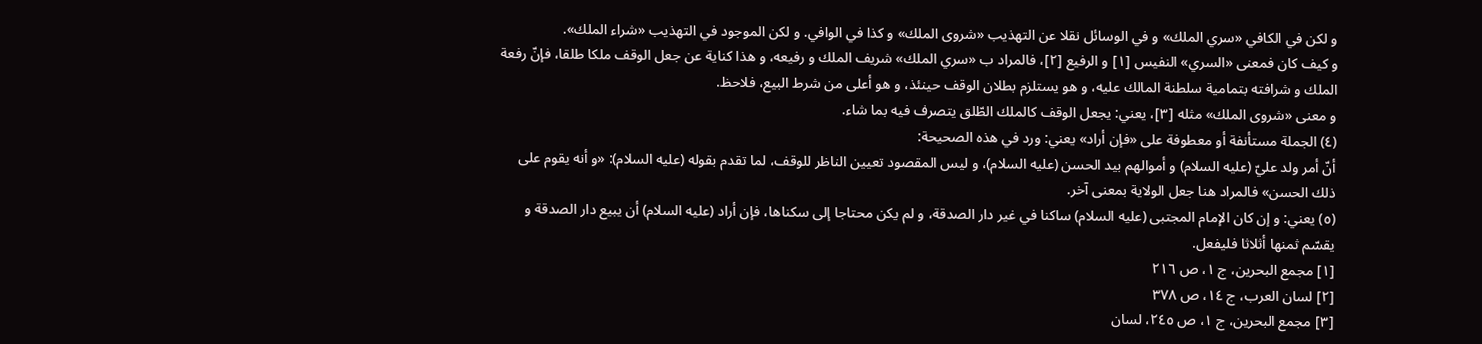و لكن في الكافي «سري الملك» و في الوسائل نقلا عن التهذيب «شروى الملك» و كذا في الوافي. و لكن الموجود في التهذيب «شراء الملك».
و كيف كان فمعنى «السري» النفيس [١] و الرفيع [٢]، فالمراد ب «سري الملك» شريف الملك و رفيعه، و هذا كناية عن جعل الوقف ملكا طلقا، فإنّ رفعة الملك و شرافته بتمامية سلطنة المالك عليه، و هو يستلزم بطلان الوقف حينئذ، و هو أعلى من شرط البيع، فلاحظ.
و معنى «شروى الملك» مثله [٣]، يعني: يجعل الوقف كالملك الطّلق يتصرف فيه بما شاء.
(٤) الجملة مستأنفة أو معطوفة على «فإن أراد» يعني: ورد في هذه الصحيحة:
أنّ أمر ولد عليّ (عليه السلام) و أموالهم بيد الحسن (عليه السلام)، و ليس المقصود تعيين الناظر للوقف، لما تقدم بقوله (عليه السلام): «و أنه يقوم على ذلك الحسن» فالمراد هنا جعل الولاية بمعنى آخر.
(٥) يعني: و إن كان الإمام المجتبى (عليه السلام) ساكنا في غير دار الصدقة، و لم يكن محتاجا إلى سكناها، فإن أراد (عليه السلام) أن يبيع دار الصدقة و يقسّم ثمنها أثلاثا فليفعل.
[١] مجمع البحرين، ج ١، ص ٢١٦
[٢] لسان العرب، ج ١٤، ص ٣٧٨
[٣] مجمع البحرين، ج ١، ص ٢٤٥، لسان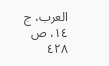العرب، ج ١٤، ص ٤٢٨